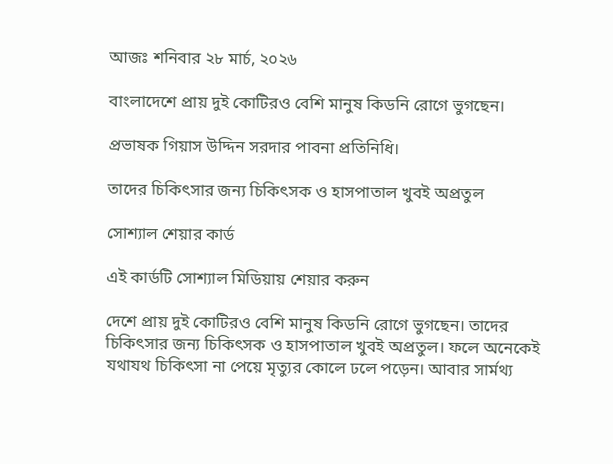আজঃ শনিবার ২৮ মার্চ, ২০২৬

বাংলাদেশে প্রায় দুই কোটিরও বেশি মানুষ কিডনি রোগে ভুগছেন।

প্রভাষক গিয়াস উদ্দিন সরদার পাবনা প্রতিনিধি।

তাদের চিকিৎসার জন্য চিকিৎসক ও হাসপাতাল খুবই অপ্রতুল

সোশ্যাল শেয়ার কার্ড

এই কার্ডটি সোশ্যাল মিডিয়ায় শেয়ার করুন

দেশে প্রায় দুই কোটিরও বেশি মানুষ কিডনি রোগে ভুগছেন। তাদের চিকিৎসার জন্য চিকিৎসক ও হাসপাতাল খুবই অপ্রতুল। ফলে অনেকেই যথাযথ চিকিৎসা না পেয়ে মৃত্যুর কোলে ঢলে পড়েন। আবার সার্মথ্য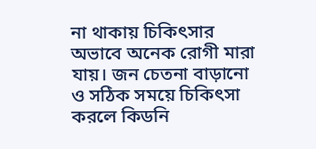না থাকায় চিকিৎসার অভাবে অনেক রোগী মারা যায়। জন চেতনা বাড়ানো ও সঠিক সময়ে চিকিৎসা করলে কিডনি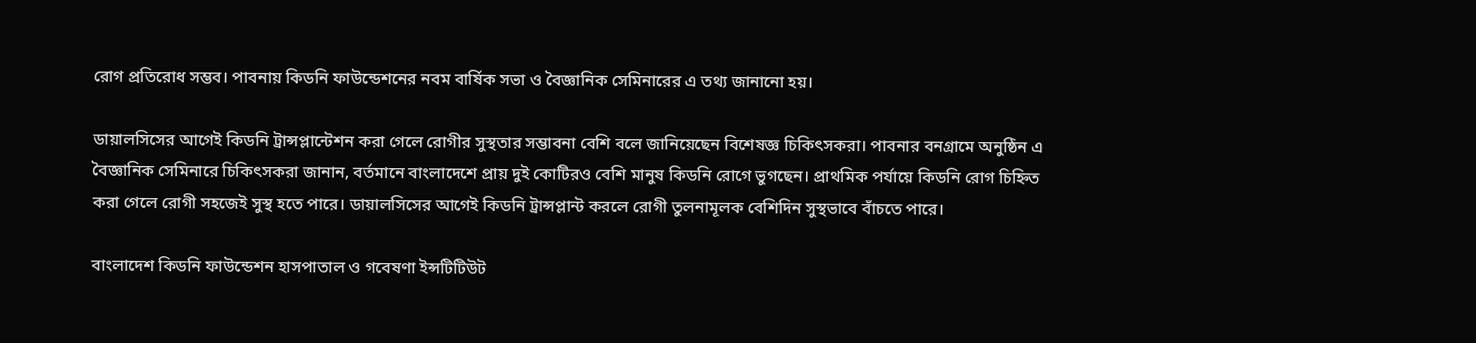রোগ প্রতিরোধ সম্ভব। পাবনায় কিডনি ফাউন্ডেশনের নবম বার্ষিক সভা ও বৈজ্ঞানিক সেমিনারের এ তথ্য জানানো হয়।

ডায়ালসিসের আগেই কিডনি ট্রান্সপ্লান্টেশন করা গেলে রোগীর সুস্থতার সম্ভাবনা বেশি বলে জানিয়েছেন বিশেষজ্ঞ চিকিৎসকরা। পাবনার বনগ্রামে অনুষ্ঠিন এ বৈজ্ঞানিক সেমিনারে চিকিৎসকরা জানান, বর্তমানে বাংলাদেশে প্রায় দুই কোটিরও বেশি মানুষ কিডনি রোগে ভুগছেন। প্রাথমিক পর্যায়ে কিডনি রোগ চিহ্নিত করা গেলে রোগী সহজেই সুস্থ হতে পারে। ডায়ালসিসের আগেই কিডনি ট্রান্সপ্লান্ট করলে রোগী তুলনামূলক বেশিদিন সুস্থভাবে বাঁচতে পারে।

বাংলাদেশ কিডনি ফাউন্ডেশন হাসপাতাল ও গবেষণা ইন্সটিটিউট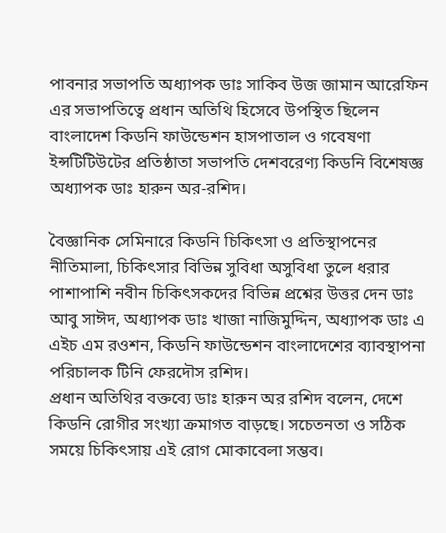পাবনার সভাপতি অধ্যাপক ডাঃ সাকিব উজ জামান আরেফিন এর সভাপতিত্বে প্রধান অতিথি হিসেবে উপস্থিত ছিলেন বাংলাদেশ কিডনি ফাউন্ডেশন হাসপাতাল ও গবেষণা ইন্সটিটিউটের প্রতিষ্ঠাতা সভাপতি দেশবরেণ্য কিডনি বিশেষজ্ঞ অধ্যাপক ডাঃ হারুন অর-রশিদ।

বৈজ্ঞানিক সেমিনারে কিডনি চিকিৎসা ও প্রতিস্থাপনের নীতিমালা, চিকিৎসার বিভিন্ন সুবিধা অসুবিধা তুলে ধরার পাশাপাশি নবীন চিকিৎসকদের বিভিন্ন প্রশ্নের উত্তর দেন ডাঃ আবু সাঈদ, অধ্যাপক ডাঃ খাজা নাজিমুদ্দিন, অধ্যাপক ডাঃ এ এইচ এম রওশন, কিডনি ফাউন্ডেশন বাংলাদেশের ব্যাবস্থাপনা পরিচালক টিনি ফেরদৌস রশিদ।
প্রধান অতিথির বক্তব্যে ডাঃ হারুন অর রশিদ বলেন, দেশে কিডনি রোগীর সংখ্যা ক্রমাগত বাড়ছে। সচেতনতা ও সঠিক সময়ে চিকিৎসায় এই রোগ মোকাবেলা সম্ভব।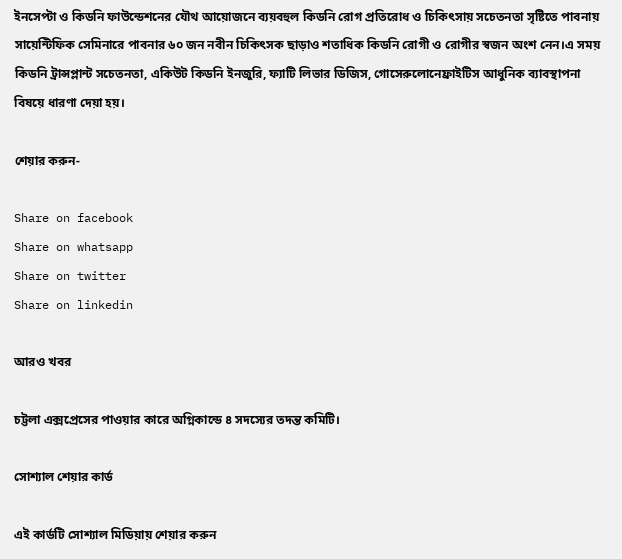ইনসেপ্টা ও কিডনি ফাউন্ডেশনের যৌথ আয়োজনে ব্যয়বহুল কিডনি রোগ প্রতিরোধ ও চিকিৎসায় সচেতনতা সৃষ্টিতে পাবনায় সায়েন্টিফিক সেমিনারে পাবনার ৬০ জন নবীন চিকিৎসক ছাড়াও শতাধিক কিডনি রোগী ও রোগীর স্বজন অংশ নেন।এ সময় কিডনি ট্রান্সপ্লান্ট সচেতনতা, একিউট কিডনি ইনজুরি, ফ্যাটি লিভার ডিজিস, গোসেরুলোনেফ্রাইটিস আধুনিক ব্যাবস্থাপনা বিষয়ে ধারণা দেয়া হয়।

শেয়ার করুন-

Share on facebook
Share on whatsapp
Share on twitter
Share on linkedin

আরও খবর

চট্টলা এক্সপ্রেসের পাওয়ার কারে অগ্নিকান্ডে ৪ সদস্যের তদন্ত কমিটি।

সোশ্যাল শেয়ার কার্ড

এই কার্ডটি সোশ্যাল মিডিয়ায় শেয়ার করুন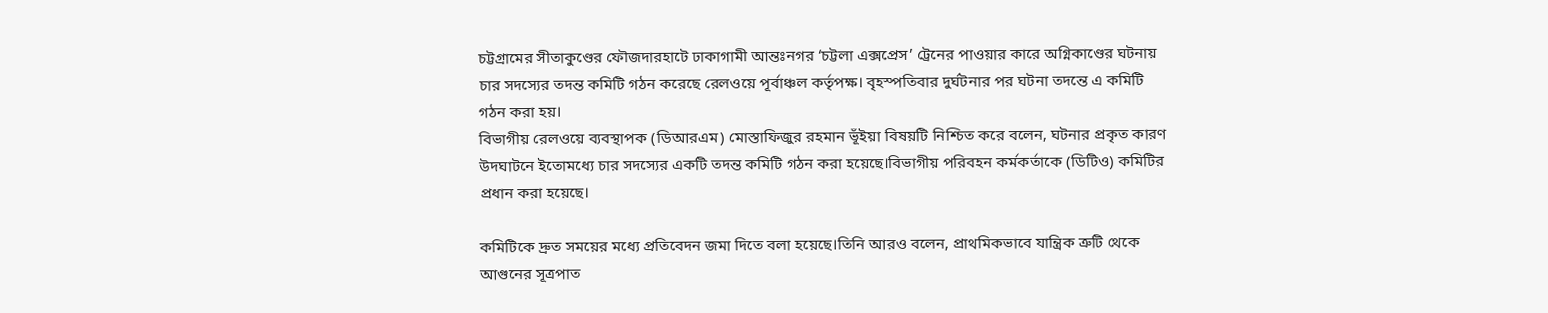চট্টগ্রামের সীতাকুণ্ডের ফৌজদারহাটে ঢাকাগামী আন্তঃনগর ‘চট্টলা এক্সপ্রেস’ ট্রেনের পাওয়ার কারে অগ্নিকাণ্ডের ঘটনায় চার সদস্যের তদন্ত কমিটি গঠন করেছে রেলওয়ে পূর্বাঞ্চল কর্তৃপক্ষ। বৃহস্পতিবার দুর্ঘটনার পর ঘটনা তদন্তে এ কমিটি গঠন করা হয়।
বিভাগীয় রেলওয়ে ব্যবস্থাপক (ডিআরএম) মোস্তাফিজুর রহমান ভূঁইয়া বিষয়টি নিশ্চিত করে বলেন, ঘটনার প্রকৃত কারণ উদঘাটনে ইতোমধ্যে চার সদস্যের একটি তদন্ত কমিটি গঠন করা হয়েছে।বিভাগীয় পরিবহন কর্মকর্তাকে (ডিটিও) কমিটির প্রধান করা হয়েছে।

কমিটিকে দ্রুত সময়ের মধ্যে প্রতিবেদন জমা দিতে বলা হয়েছে।তিনি আরও বলেন, প্রাথমিকভাবে যান্ত্রিক ত্রুটি থেকে আগুনের সূত্রপাত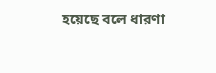হয়েছে বলে ধারণা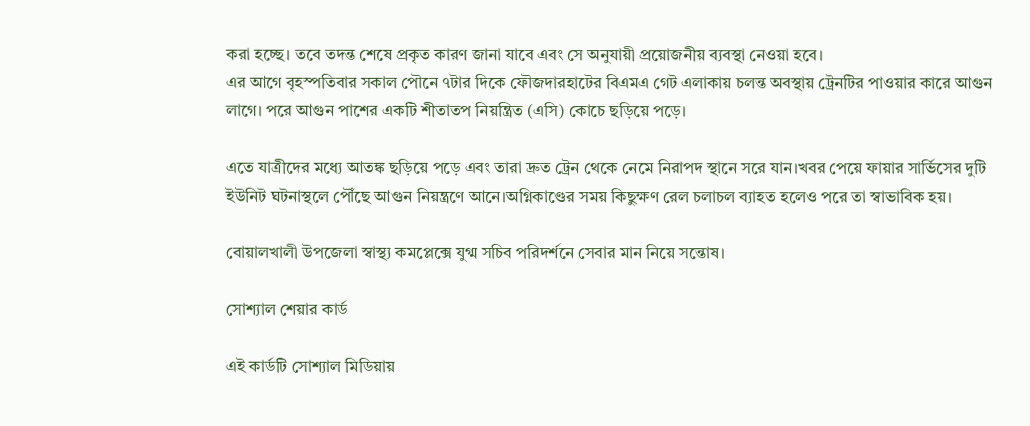করা হচ্ছে। তবে তদন্ত শেষে প্রকৃত কারণ জানা যাবে এবং সে অনুযায়ী প্রয়োজনীয় ব্যবস্থা নেওয়া হবে।
এর আগে বৃহস্পতিবার সকাল পৌনে ৭টার দিকে ফৌজদারহাটের বিএমএ গেট এলাকায় চলন্ত অবস্থায় ট্রেনটির পাওয়ার কারে আগুন লাগে। পরে আগুন পাশের একটি শীতাতপ নিয়ন্ত্রিত (এসি) কোচে ছড়িয়ে পড়ে।

এতে যাত্রীদের মধ্যে আতঙ্ক ছড়িয়ে পড়ে এবং তারা দ্রুত ট্রেন থেকে নেমে নিরাপদ স্থানে সরে যান।খবর পেয়ে ফায়ার সার্ভিসের দুটি ইউনিট ঘটনাস্থলে পৌঁছে আগুন নিয়ন্ত্রণে আনে।অগ্নিকাণ্ডের সময় কিছুক্ষণ রেল চলাচল ব্যাহত হলেও পরে তা স্বাভাবিক হয়।

বোয়ালখালী উপজেলা স্বাস্থ্য কমপ্লেক্সে যুগ্ম সচিব পরিদর্শনে সেবার মান নিয়ে সন্তোষ।

সোশ্যাল শেয়ার কার্ড

এই কার্ডটি সোশ্যাল মিডিয়ায়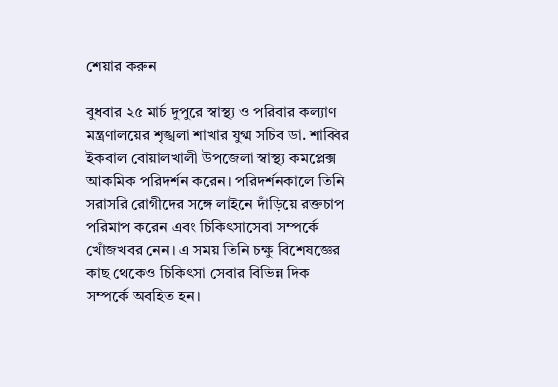শেয়ার করুন

বুধবার ২৫ মার্চ দুপুরে স্বাস্থ্য ও পরিবার কল্যাণ মন্ত্রণালয়ের শৃঙ্খলা শাখার যুগ্ম সচিব ডা. শাব্বির ইকবাল বোয়ালখালী উপজেলা স্বাস্থ্য কমপ্লেক্স আকমিক পরিদর্শন করেন। পরিদর্শনকালে তিনি সরাসরি রোগীদের সঙ্গে লাইনে দাঁড়িয়ে রক্তচাপ পরিমাপ করেন এবং চিকিৎসাসেবা সম্পর্কে খোঁজখবর নেন। এ সময় তিনি চক্ষু বিশেষজ্ঞের কাছ থেকেও চিকিৎসা সেবার বিভিন্ন দিক সম্পর্কে অবহিত হন।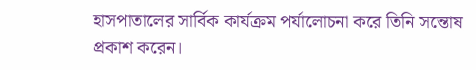হাসপাতালের সার্বিক কার্যক্রম পর্যালোচনা করে তিনি সন্তোষ প্রকাশ করেন।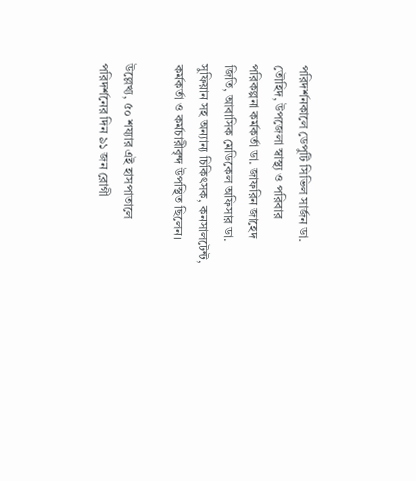পরিদর্শনকালে ডেপুটি সিভিল সার্জন ডা. তৌহিদ, উপজেলা স্বাস্থ্য ও পরিবার পরিকল্পনা কর্মকর্তা ডা. জাফরিন জাহেদ জিতি, আবাসিক মেডিকেল অফিসার ডা. সুফিয়ান সহ অন্যান্য চিকিৎসক, কনসালটেন্ট, কর্মকর্তা ও কর্মচারীবৃন্দ উপস্থিত ছিলেন।

উল্লেখ্য, ৫০ শয্যার এই হাসপাতালে পরিদর্শনের দিন ৯১ জন রোগী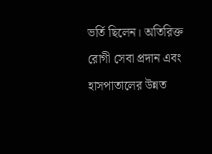ভর্তি ছিলেন। অতিরিক্ত রোগী সেবা প্রদান এবং হাসপাতালের উন্নত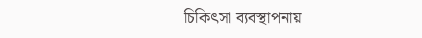চিকিৎসা ব্যবস্থাপনায়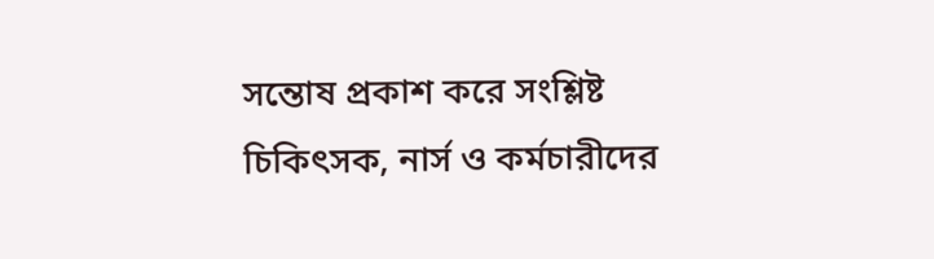সন্তোষ প্রকাশ করে সংশ্লিষ্ট চিকিৎসক, নার্স ও কর্মচারীদের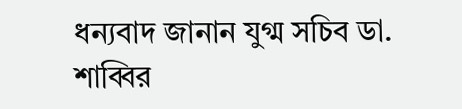ধন্যবাদ জানান যুগ্ম সচিব ডা. শাব্বির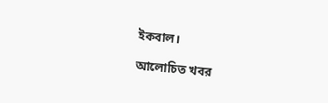ইকবাল।

আলোচিত খবর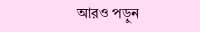আরও পড়ুন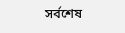সর্বশেষ